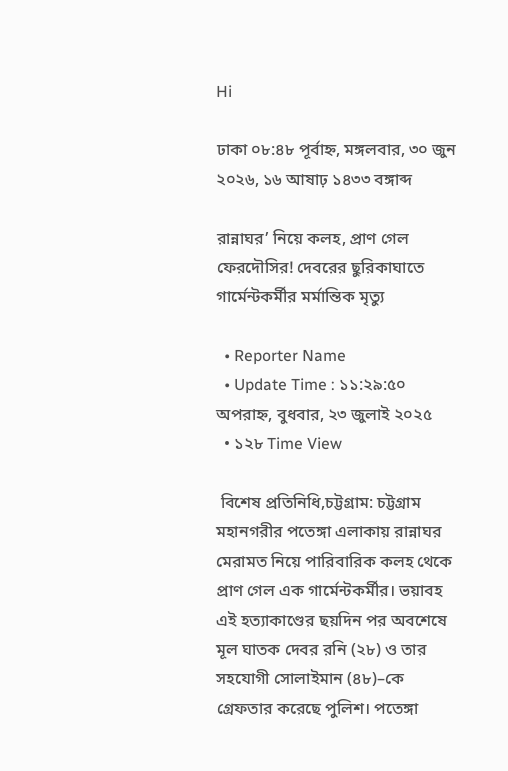Hi

ঢাকা ০৮:৪৮ পূর্বাহ্ন, মঙ্গলবার, ৩০ জুন ২০২৬, ১৬ আষাঢ় ১৪৩৩ বঙ্গাব্দ

রান্নাঘর’ নিয়ে কলহ, প্রাণ গেল ফেরদৌসির! দেবরের ছুরিকাঘাতে গার্মেন্টকর্মীর মর্মান্তিক মৃত্যু

  • Reporter Name
  • Update Time : ১১:২৯:৫০ অপরাহ্ন, বুধবার, ২৩ জুলাই ২০২৫
  • ১২৮ Time View

 বিশেষ প্রতিনিধি,চট্টগ্রাম: চট্টগ্রাম মহানগরীর পতেঙ্গা এলাকায় রান্নাঘর মেরামত নিয়ে পারিবারিক কলহ থেকে প্রাণ গেল এক গার্মেন্টকর্মীর। ভয়াবহ এই হত্যাকাণ্ডের ছয়দিন পর অবশেষে মূল ঘাতক দেবর রনি (২৮) ও তার সহযোগী সোলাইমান (৪৮)–কে গ্রেফতার করেছে পুলিশ। পতেঙ্গা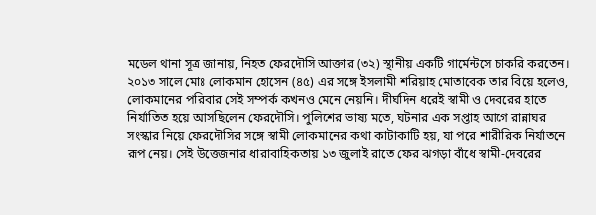মডেল থানা সূত্র জানায়, নিহত ফেরদৌসি আক্তার (৩২) স্থানীয় একটি গার্মেন্টসে চাকরি করতেন। ২০১৩ সালে মোঃ লোকমান হোসেন (৪৫) এর সঙ্গে ইসলামী শরিয়াহ মোতাবেক তার বিয়ে হলেও, লোকমানের পরিবার সেই সম্পর্ক কখনও মেনে নেয়নি। দীর্ঘদিন ধরেই স্বামী ও দেবরের হাতে নির্যাতিত হয়ে আসছিলেন ফেরদৌসি। পুলিশের ভাষ্য মতে, ঘটনার এক সপ্তাহ আগে রান্নাঘর সংস্কার নিয়ে ফেরদৌসির সঙ্গে স্বামী লোকমানের কথা কাটাকাটি হয়, যা পরে শারীরিক নির্যাতনে রূপ নেয়। সেই উত্তেজনার ধারাবাহিকতায় ১৩ জুলাই রাতে ফের ঝগড়া বাঁধে স্বামী-দেবরের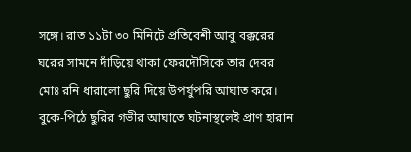সঙ্গে। রাত ১১টা ৩০ মিনিটে প্রতিবেশী আবু বক্করের ঘরের সামনে দাঁড়িয়ে থাকা ফেরদৌসিকে তার দেবর মোঃ রনি ধারালো ছুরি দিয়ে উপর্যুপরি আঘাত করে। বুকে-পিঠে ছুরির গভীর আঘাতে ঘটনাস্থলেই প্রাণ হারান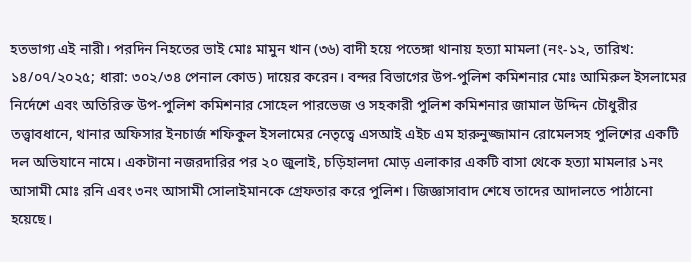হতভাগ্য এই নারী। পরদিন নিহতের ভাই মোঃ মামুন খান (৩৬) বাদী হয়ে পতেঙ্গা থানায় হত্যা মামলা (নং-১২, তারিখ: ১৪/০৭/২০২৫; ধারা: ৩০২/৩৪ পেনাল কোড) দায়ের করেন। বন্দর বিভাগের উপ-পুলিশ কমিশনার মোঃ আমিরুল ইসলামের নির্দেশে এবং অতিরিক্ত উপ-পুলিশ কমিশনার সোহেল পারভেজ ও সহকারী পুলিশ কমিশনার জামাল উদ্দিন চৌধুরীর তত্ত্বাবধানে, থানার অফিসার ইনচার্জ শফিকুল ইসলামের নেতৃত্বে এসআই এইচ এম হারুনুজ্জামান রোমেলসহ পুলিশের একটি দল অভিযানে নামে। একটানা নজরদারির পর ২০ জুলাই, চড়িহালদা মোড় এলাকার একটি বাসা থেকে হত্যা মামলার ১নং আসামী মোঃ রনি এবং ৩নং আসামী সোলাইমানকে গ্রেফতার করে পুলিশ। জিজ্ঞাসাবাদ শেষে তাদের আদালতে পাঠানো হয়েছে।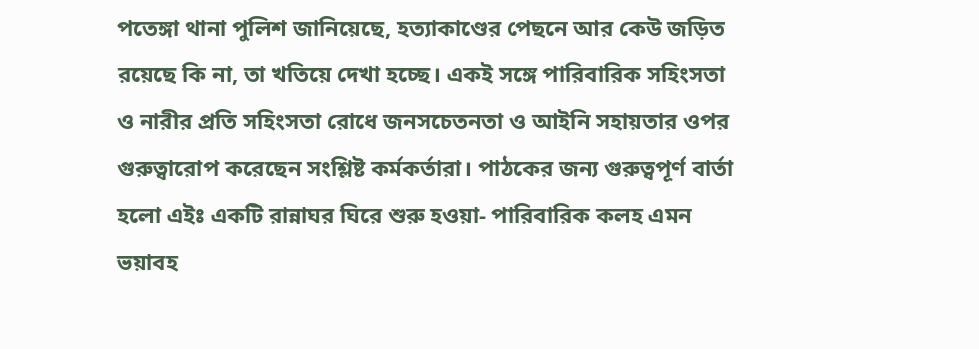পতেঙ্গা থানা পুলিশ জানিয়েছে, হত্যাকাণ্ডের পেছনে আর কেউ জড়িত রয়েছে কি না, তা খতিয়ে দেখা হচ্ছে। একই সঙ্গে পারিবারিক সহিংসতা ও নারীর প্রতি সহিংসতা রোধে জনসচেতনতা ও আইনি সহায়তার ওপর গুরুত্বারোপ করেছেন সংশ্লিষ্ট কর্মকর্তারা। পাঠকের জন্য গুরুত্বপূর্ণ বার্তা হলো এইঃ একটি রান্নাঘর ঘিরে শুরু হওয়া- পারিবারিক কলহ এমন ভয়াবহ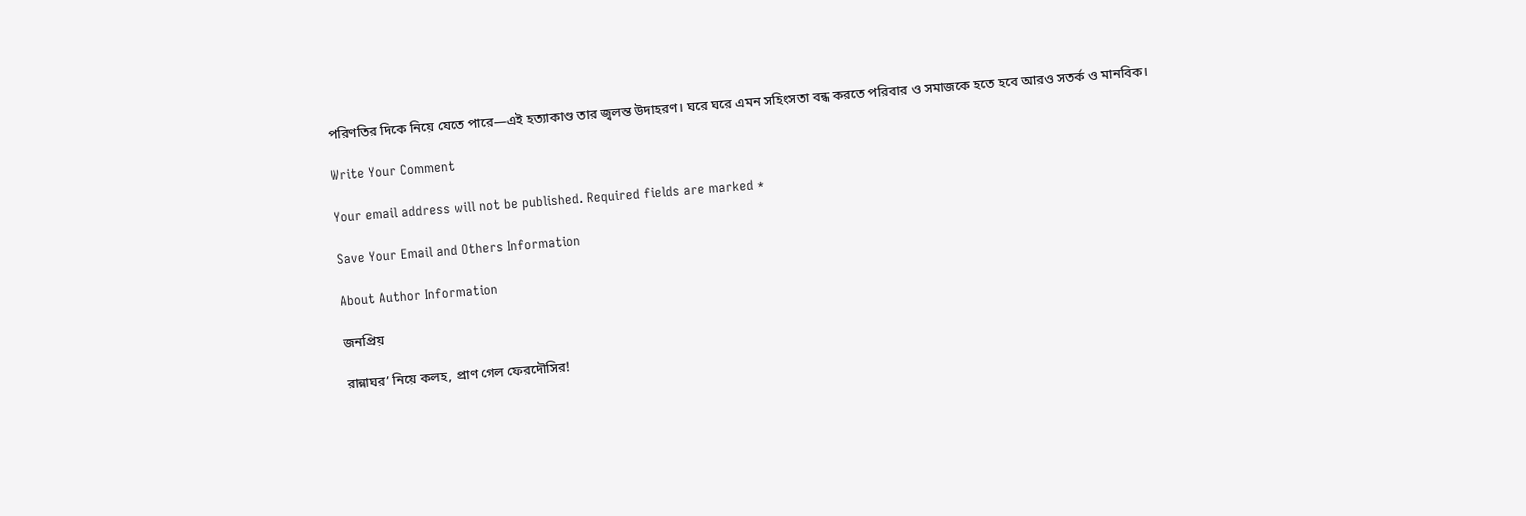পরিণতির দিকে নিয়ে যেতে পারে—এই হত্যাকাণ্ড তার জ্বলন্ত উদাহরণ। ঘরে ঘরে এমন সহিংসতা বন্ধ করতে পরিবার ও সমাজকে হতে হবে আরও সতর্ক ও মানবিক।

Write Your Comment

Your email address will not be published. Required fields are marked *

Save Your Email and Others Information

About Author Information

জনপ্রিয়

রান্নাঘর’ নিয়ে কলহ, প্রাণ গেল ফেরদৌসির!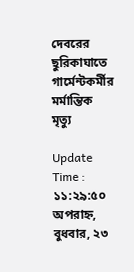দেবরের ছুরিকাঘাতে গার্মেন্টকর্মীর মর্মান্তিক মৃত্যু

Update Time : ১১:২৯:৫০ অপরাহ্ন, বুধবার, ২৩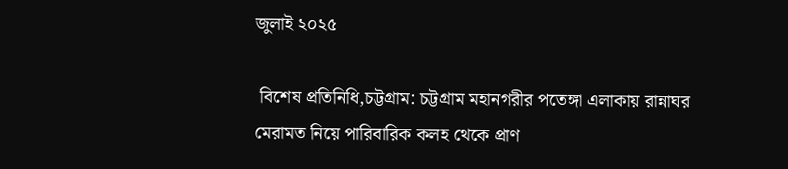জুলাই ২০২৫

 বিশেষ প্রতিনিধি,চট্টগ্রাম: চট্টগ্রাম মহানগরীর পতেঙ্গা এলাকায় রান্নাঘর মেরামত নিয়ে পারিবারিক কলহ থেকে প্রাণ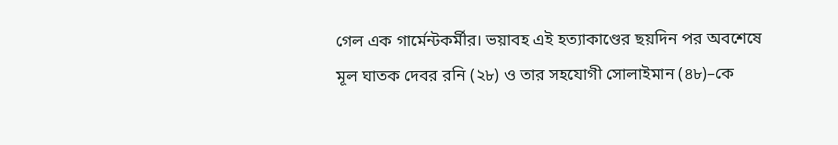গেল এক গার্মেন্টকর্মীর। ভয়াবহ এই হত্যাকাণ্ডের ছয়দিন পর অবশেষে মূল ঘাতক দেবর রনি (২৮) ও তার সহযোগী সোলাইমান (৪৮)–কে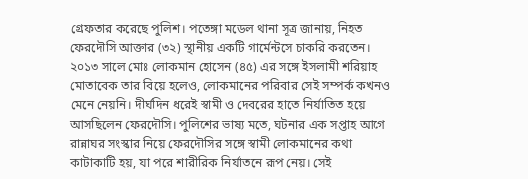গ্রেফতার করেছে পুলিশ। পতেঙ্গা মডেল থানা সূত্র জানায়, নিহত ফেরদৌসি আক্তার (৩২) স্থানীয় একটি গার্মেন্টসে চাকরি করতেন। ২০১৩ সালে মোঃ লোকমান হোসেন (৪৫) এর সঙ্গে ইসলামী শরিয়াহ মোতাবেক তার বিয়ে হলেও, লোকমানের পরিবার সেই সম্পর্ক কখনও মেনে নেয়নি। দীর্ঘদিন ধরেই স্বামী ও দেবরের হাতে নির্যাতিত হয়ে আসছিলেন ফেরদৌসি। পুলিশের ভাষ্য মতে, ঘটনার এক সপ্তাহ আগে রান্নাঘর সংস্কার নিয়ে ফেরদৌসির সঙ্গে স্বামী লোকমানের কথা কাটাকাটি হয়, যা পরে শারীরিক নির্যাতনে রূপ নেয়। সেই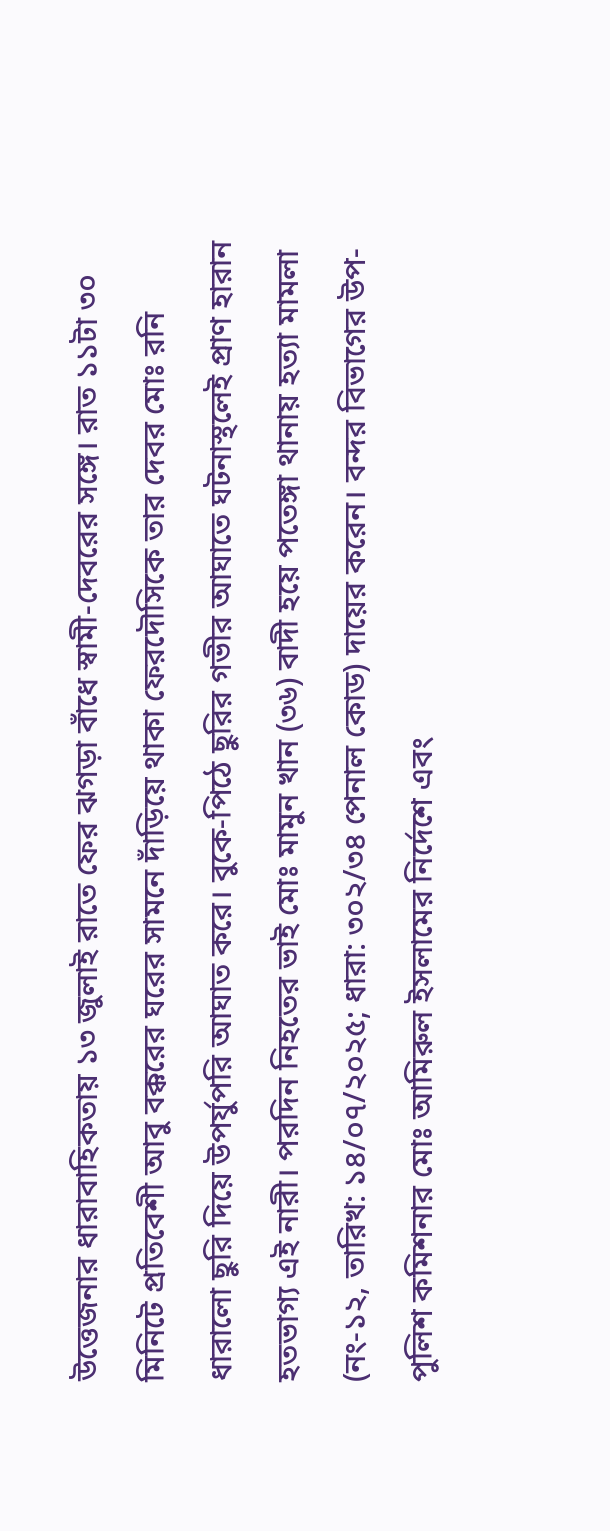উত্তেজনার ধারাবাহিকতায় ১৩ জুলাই রাতে ফের ঝগড়া বাঁধে স্বামী-দেবরের সঙ্গে। রাত ১১টা ৩০ মিনিটে প্রতিবেশী আবু বক্করের ঘরের সামনে দাঁড়িয়ে থাকা ফেরদৌসিকে তার দেবর মোঃ রনি ধারালো ছুরি দিয়ে উপর্যুপরি আঘাত করে। বুকে-পিঠে ছুরির গভীর আঘাতে ঘটনাস্থলেই প্রাণ হারান হতভাগ্য এই নারী। পরদিন নিহতের ভাই মোঃ মামুন খান (৩৬) বাদী হয়ে পতেঙ্গা থানায় হত্যা মামলা (নং-১২, তারিখ: ১৪/০৭/২০২৫; ধারা: ৩০২/৩৪ পেনাল কোড) দায়ের করেন। বন্দর বিভাগের উপ-পুলিশ কমিশনার মোঃ আমিরুল ইসলামের নির্দেশে এবং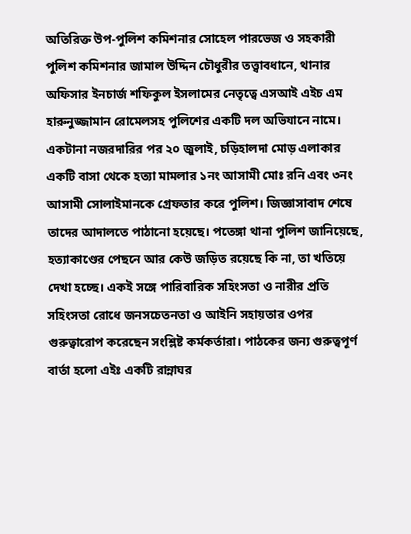অতিরিক্ত উপ-পুলিশ কমিশনার সোহেল পারভেজ ও সহকারী পুলিশ কমিশনার জামাল উদ্দিন চৌধুরীর তত্ত্বাবধানে, থানার অফিসার ইনচার্জ শফিকুল ইসলামের নেতৃত্বে এসআই এইচ এম হারুনুজ্জামান রোমেলসহ পুলিশের একটি দল অভিযানে নামে। একটানা নজরদারির পর ২০ জুলাই, চড়িহালদা মোড় এলাকার একটি বাসা থেকে হত্যা মামলার ১নং আসামী মোঃ রনি এবং ৩নং আসামী সোলাইমানকে গ্রেফতার করে পুলিশ। জিজ্ঞাসাবাদ শেষে তাদের আদালতে পাঠানো হয়েছে। পতেঙ্গা থানা পুলিশ জানিয়েছে, হত্যাকাণ্ডের পেছনে আর কেউ জড়িত রয়েছে কি না, তা খতিয়ে দেখা হচ্ছে। একই সঙ্গে পারিবারিক সহিংসতা ও নারীর প্রতি সহিংসতা রোধে জনসচেতনতা ও আইনি সহায়তার ওপর গুরুত্বারোপ করেছেন সংশ্লিষ্ট কর্মকর্তারা। পাঠকের জন্য গুরুত্বপূর্ণ বার্তা হলো এইঃ একটি রান্নাঘর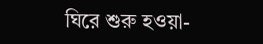ঘিরে শুরু হওয়া-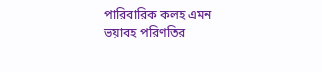পারিবারিক কলহ এমন ভয়াবহ পরিণতির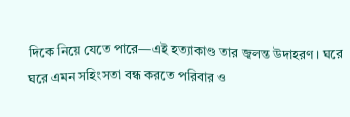দিকে নিয়ে যেতে পারে—এই হত্যাকাণ্ড তার জ্বলন্ত উদাহরণ। ঘরে ঘরে এমন সহিংসতা বন্ধ করতে পরিবার ও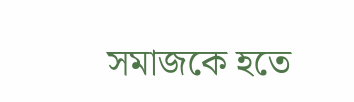সমাজকে হতে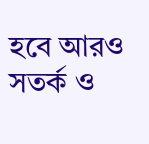হবে আরও সতর্ক ও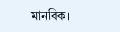মানবিক।